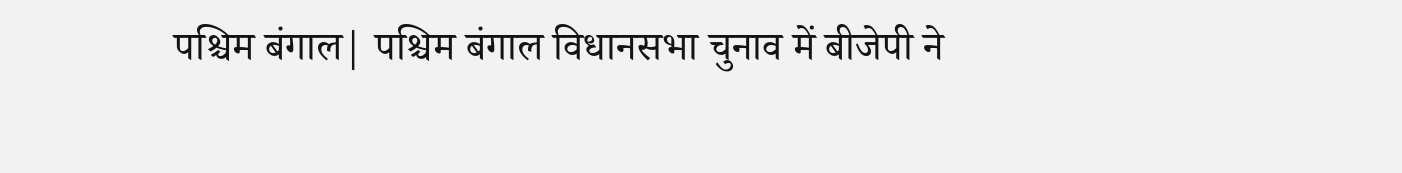पश्चिम बंगाल| पश्चिम बंगाल विधानसभा चुनाव में बीजेपी ने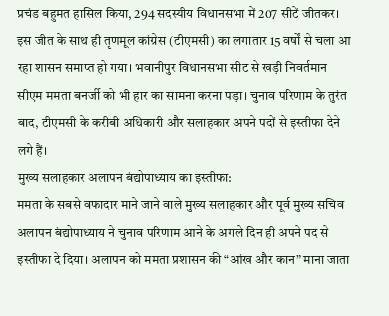प्रचंड बहुमत हासिल किया, 294 सदस्यीय विधानसभा में 207 सीटें जीतकर। इस जीत के साथ ही तृणमूल कांग्रेस (टीएमसी) का लगातार 15 वर्षों से चला आ रहा शासन समाप्त हो गया। भवानीपुर विधानसभा सीट से खड़ी निवर्तमान सीएम ममता बनर्जी को भी हार का सामना करना पड़ा। चुनाव परिणाम के तुरंत बाद, टीएमसी के करीबी अधिकारी और सलाहकार अपने पदों से इस्तीफा देने लगे हैं।
मुख्य सलाहकार अलापन बंद्योपाध्याय का इस्तीफा:
ममता के सबसे वफादार माने जाने वाले मुख्य सलाहकार और पूर्व मुख्य सचिव अलापन बंद्योपाध्याय ने चुनाव परिणाम आने के अगले दिन ही अपने पद से इस्तीफा दे दिया। अलापन को ममता प्रशासन की “आंख और कान” माना जाता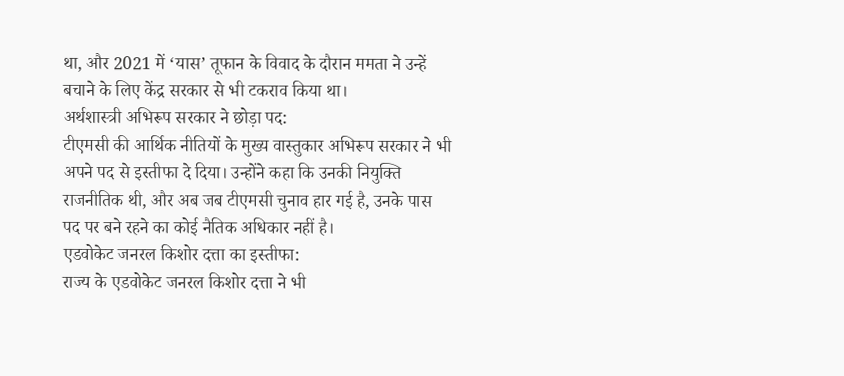था, और 2021 में ‘यास’ तूफान के विवाद के दौरान ममता ने उन्हें बचाने के लिए केंद्र सरकार से भी टकराव किया था।
अर्थशास्त्री अभिरूप सरकार ने छोड़ा पद:
टीएमसी की आर्थिक नीतियों के मुख्य वास्तुकार अभिरूप सरकार ने भी अपने पद से इस्तीफा दे दिया। उन्होंने कहा कि उनकी नियुक्ति राजनीतिक थी, और अब जब टीएमसी चुनाव हार गई है, उनके पास पद पर बने रहने का कोई नैतिक अधिकार नहीं है।
एडवोकेट जनरल किशोर दत्ता का इस्तीफा:
राज्य के एडवोकेट जनरल किशोर दत्ता ने भी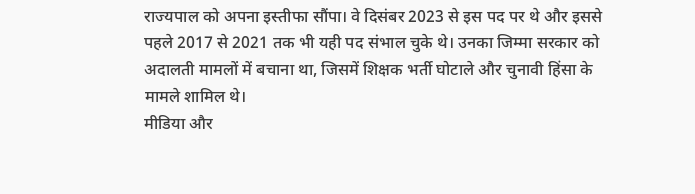राज्यपाल को अपना इस्तीफा सौंपा। वे दिसंबर 2023 से इस पद पर थे और इससे पहले 2017 से 2021 तक भी यही पद संभाल चुके थे। उनका जिम्मा सरकार को अदालती मामलों में बचाना था, जिसमें शिक्षक भर्ती घोटाले और चुनावी हिंसा के मामले शामिल थे।
मीडिया और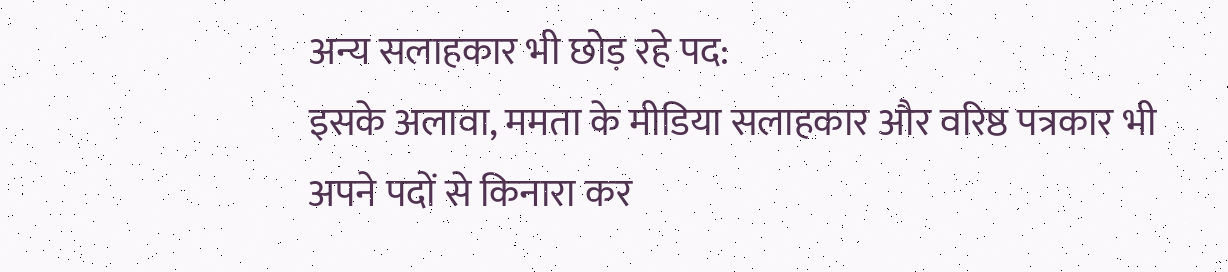अन्य सलाहकार भी छोड़ रहे पद:
इसके अलावा, ममता के मीडिया सलाहकार और वरिष्ठ पत्रकार भी अपने पदों से किनारा कर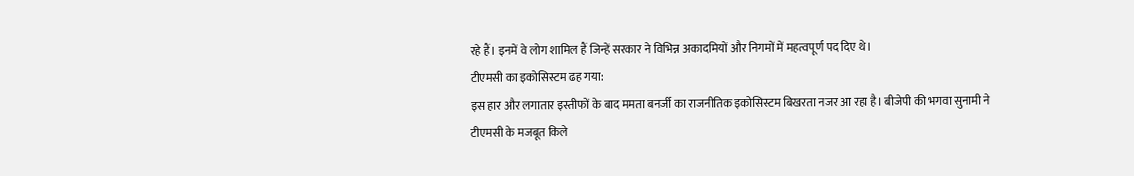रहे हैं। इनमें वे लोग शामिल हैं जिन्हें सरकार ने विभिन्न अकादमियों और निगमों में महत्वपूर्ण पद दिए थे।
टीएमसी का इकोसिस्टम ढह गया:
इस हार और लगातार इस्तीफों के बाद ममता बनर्जी का राजनीतिक इकोसिस्टम बिखरता नजर आ रहा है। बीजेपी की भगवा सुनामी ने टीएमसी के मजबूत किले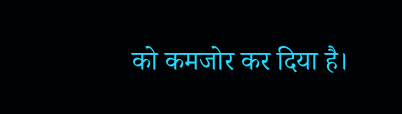को कमजोर कर दिया है।